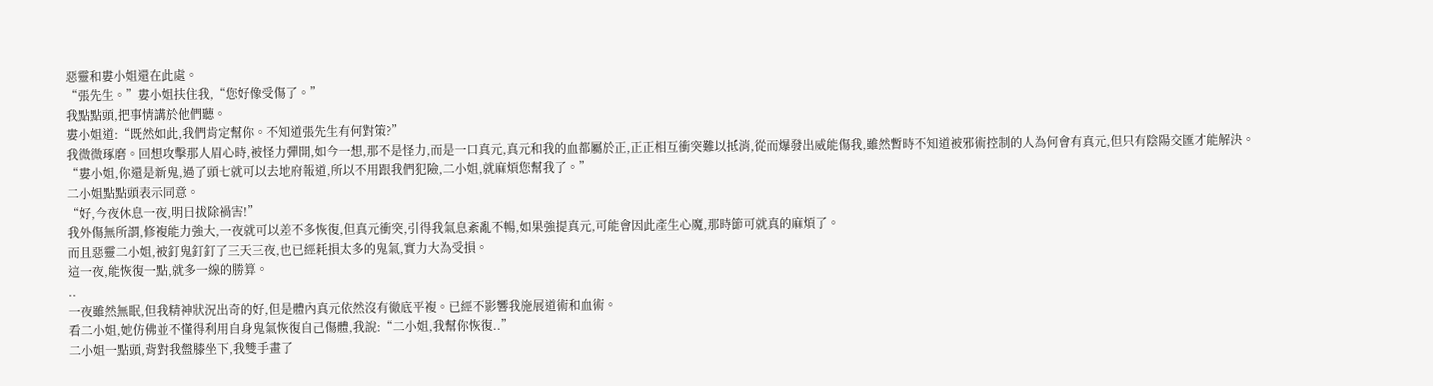惡靈和婁小姐還在此處。
“張先生。”婁小姐扶住我,“您好像受傷了。”
我點點頭,把事情講於他們聽。
婁小姐道:“既然如此,我們肯定幫你。不知道張先生有何對策?”
我微微琢磨。回想攻擊那人眉心時,被怪力彈開,如今一想,那不是怪力,而是一口真元,真元和我的血都屬於正,正正相互衝突難以抵消,從而爆發出威能傷我,雖然暫時不知道被邪術控制的人為何會有真元,但只有陰陽交匯才能解決。
“婁小姐,你還是新鬼,過了頭七就可以去地府報道,所以不用跟我們犯險,二小姐,就麻煩您幫我了。”
二小姐點點頭表示同意。
“好,今夜休息一夜,明日拔除禍害!”
我外傷無所謂,修複能力強大,一夜就可以差不多恢復,但真元衝突,引得我氣息紊亂不暢,如果強提真元,可能會因此產生心魔,那時節可就真的麻煩了。
而且惡靈二小姐,被釘鬼釘釘了三天三夜,也已經耗損太多的鬼氣,實力大為受損。
這一夜,能恢復一點,就多一線的勝算。
..
一夜雖然無眠,但我精神狀況出奇的好,但是體內真元依然沒有徹底平複。已經不影響我施展道術和血術。
看二小姐,她仿佛並不懂得利用自身鬼氣恢復自己傷體,我說:“二小姐,我幫你恢復..”
二小姐一點頭,背對我盤膝坐下,我雙手畫了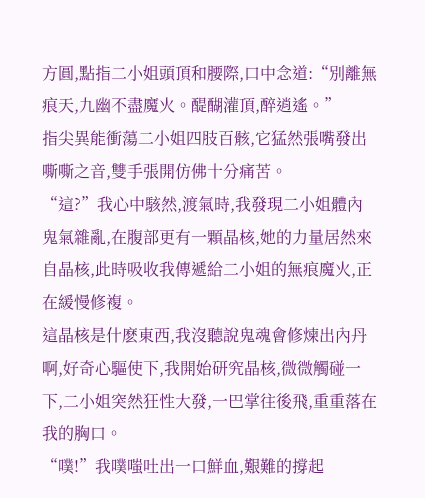方圓,點指二小姐頭頂和腰際,口中念道:“別離無痕天,九幽不盡魔火。醍醐灌頂,醉逍遙。”
指尖異能衝蕩二小姐四肢百骸,它猛然張嘴發出嘶嘶之音,雙手張開仿佛十分痛苦。
“這?”我心中駭然,渡氣時,我發現二小姐體內鬼氣雜亂,在腹部更有一顆晶核,她的力量居然來自晶核,此時吸收我傳遞給二小姐的無痕魔火,正在緩慢修複。
這晶核是什麽東西,我沒聽說鬼魂會修煉出內丹啊,好奇心驅使下,我開始研究晶核,微微觸碰一下,二小姐突然狂性大發,一巴掌往後飛,重重落在我的胸口。
“噗!”我噗嗤吐出一口鮮血,艱難的撐起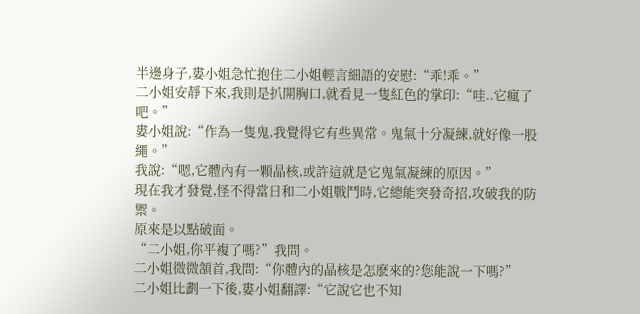半邊身子,婁小姐急忙抱住二小姐輕言細語的安慰:“乖!乖。”
二小姐安靜下來,我則是扒開胸口,就看見一隻紅色的掌印:“哇..它瘋了吧。”
婁小姐說:“作為一隻鬼,我覺得它有些異常。鬼氣十分凝練,就好像一股繩。”
我說:“嗯,它體內有一顆晶核,或許這就是它鬼氣凝練的原因。”
現在我才發覺,怪不得當日和二小姐戰鬥時,它總能突發奇招,攻破我的防禦。
原來是以點破面。
“二小姐,你平複了嗎?”我問。
二小姐微微頷首,我問:“你體內的晶核是怎麽來的?您能說一下嗎?”
二小姐比劃一下後,婁小姐翻譯:“它說它也不知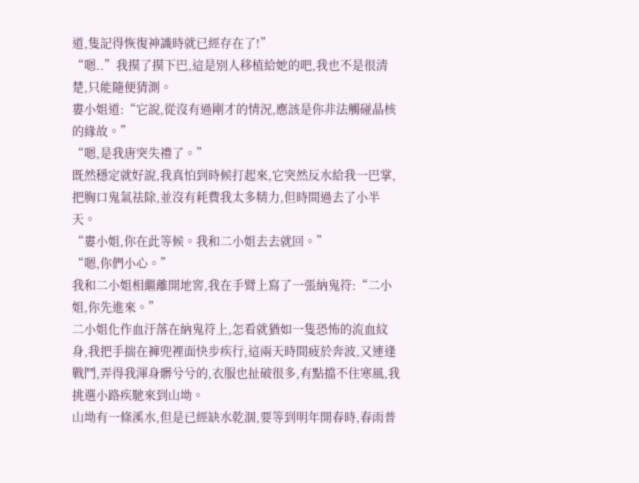道,隻記得恢復神識時就已經存在了!”
“嗯..”我摸了摸下巴,這是別人移植給她的吧,我也不是很清楚,只能隨便猜測。
婁小姐道:“它說,從沒有過剛才的情況,應該是你非法觸碰晶核的緣故。”
“嗯,是我唐突失禮了。”
既然穩定就好說,我真怕到時候打起來,它突然反水給我一巴掌,把胸口鬼氣祛除,並沒有耗費我太多精力,但時間過去了小半天。
“婁小姐,你在此等候。我和二小姐去去就回。”
“嗯,你們小心。”
我和二小姐相繼離開地窖,我在手臂上寫了一張納鬼符:“二小姐,你先進來。”
二小姐化作血汙落在納鬼符上,怎看就猶如一隻恐怖的流血紋身,我把手揣在褲兜裡面快步疾行,這兩天時間疲於奔波,又連逢戰鬥,弄得我渾身髒兮兮的,衣服也扯破很多,有點擋不住寒風,我挑選小路疾馳來到山坳。
山坳有一條溪水,但是已經缺水乾涸,要等到明年開春時,春雨普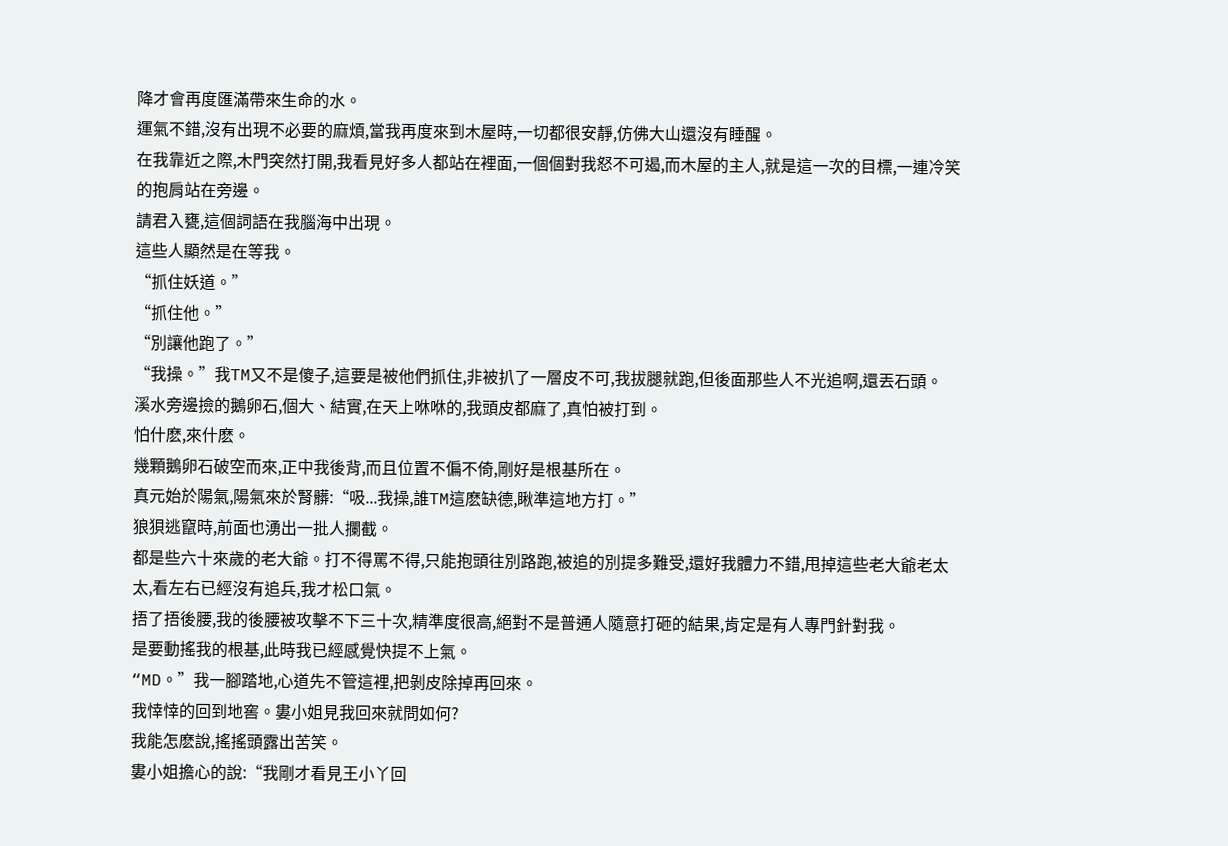降才會再度匯滿帶來生命的水。
運氣不錯,沒有出現不必要的麻煩,當我再度來到木屋時,一切都很安靜,仿佛大山還沒有睡醒。
在我靠近之際,木門突然打開,我看見好多人都站在裡面,一個個對我怒不可遏,而木屋的主人,就是這一次的目標,一連冷笑的抱肩站在旁邊。
請君入甕,這個詞語在我腦海中出現。
這些人顯然是在等我。
“抓住妖道。”
“抓住他。”
“別讓他跑了。”
“我操。”我TM又不是傻子,這要是被他們抓住,非被扒了一層皮不可,我拔腿就跑,但後面那些人不光追啊,還丟石頭。
溪水旁邊撿的鵝卵石,個大、結實,在天上咻咻的,我頭皮都麻了,真怕被打到。
怕什麽,來什麽。
幾顆鵝卵石破空而來,正中我後背,而且位置不偏不倚,剛好是根基所在。
真元始於陽氣,陽氣來於腎髒:“吸...我操,誰TM這麽缺德,瞅準這地方打。”
狼狽逃竄時,前面也湧出一批人攔截。
都是些六十來歲的老大爺。打不得罵不得,只能抱頭往別路跑,被追的別提多難受,還好我體力不錯,甩掉這些老大爺老太太,看左右已經沒有追兵,我才松口氣。
捂了捂後腰,我的後腰被攻擊不下三十次,精準度很高,絕對不是普通人隨意打砸的結果,肯定是有人專門針對我。
是要動搖我的根基,此時我已經感覺快提不上氣。
“MD。”我一腳踏地,心道先不管這裡,把剝皮除掉再回來。
我悻悻的回到地窖。婁小姐見我回來就問如何?
我能怎麽說,搖搖頭露出苦笑。
婁小姐擔心的說:“我剛才看見王小丫回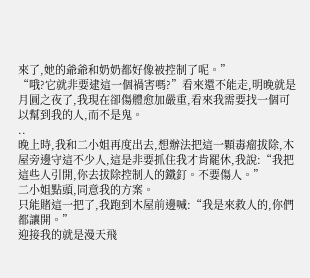來了,她的爺爺和奶奶都好像被控制了呢。”
“哦?它就非要逮這一個禍害嗎?”看來還不能走,明晚就是月圓之夜了,我現在卻傷體愈加嚴重,看來我需要找一個可以幫到我的人,而不是鬼。
..
晚上時,我和二小姐再度出去,想辦法把這一顆毒瘤拔除,木屋旁邊守這不少人,這是非要抓住我才肯罷休,我說:“我把這些人引開,你去拔除控制人的鐵釘。不要傷人。”
二小姐點頭,同意我的方案。
只能賭這一把了,我跑到木屋前邊喊:“我是來救人的,你們都讓開。”
迎接我的就是漫天飛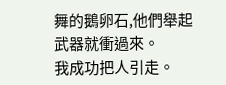舞的鵝卵石,他們舉起武器就衝過來。
我成功把人引走。